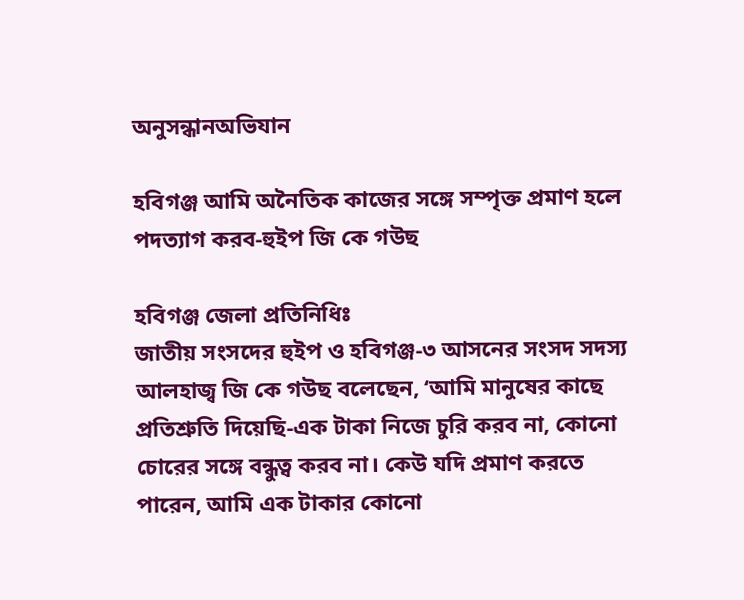অনুসন্ধানঅভিযান

হবিগঞ্জ আমি অনৈতিক কাজের সঙ্গে সম্পৃক্ত প্রমাণ হলে পদত্যাগ করব-হুইপ জি কে গউছ

হবিগঞ্জ জেলা প্রতিনিধিঃ
জাতীয় সংসদের হুইপ ও হবিগঞ্জ-৩ আসনের সংসদ সদস্য আলহাজ্ব জি কে গউছ বলেছেন, ‘আমি মানুষের কাছে প্রতিশ্রুতি দিয়েছি-এক টাকা নিজে চুরি করব না, কোনো চোরের সঙ্গে বন্ধুত্ব করব না। কেউ যদি প্রমাণ করতে পারেন, আমি এক টাকার কোনো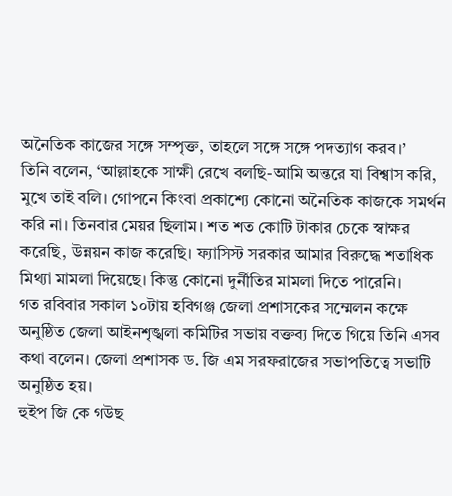অনৈতিক কাজের সঙ্গে সম্পৃক্ত, তাহলে সঙ্গে সঙ্গে পদত্যাগ করব।’
তিনি বলেন, ‘আল্লাহকে সাক্ষী রেখে বলছি-আমি অন্তরে যা বিশ্বাস করি, মুখে তাই বলি। গোপনে কিংবা প্রকাশ্যে কোনো অনৈতিক কাজকে সমর্থন করি না। তিনবার মেয়র ছিলাম। শত শত কোটি টাকার চেকে স্বাক্ষর করেছি, উন্নয়ন কাজ করেছি। ফ্যাসিস্ট সরকার আমার বিরুদ্ধে শতাধিক মিথ্যা মামলা দিয়েছে। কিন্তু কোনো দুর্নীতির মামলা দিতে পারেনি।
গত রবিবার সকাল ১০টায় হবিগঞ্জ জেলা প্রশাসকের সম্মেলন কক্ষে অনুষ্ঠিত জেলা আইনশৃঙ্খলা কমিটির সভায় বক্তব্য দিতে গিয়ে তিনি এসব কথা বলেন। জেলা প্রশাসক ড. জি এম সরফরাজের সভাপতিত্বে সভাটি অনুষ্ঠিত হয়।
হুইপ জি কে গউছ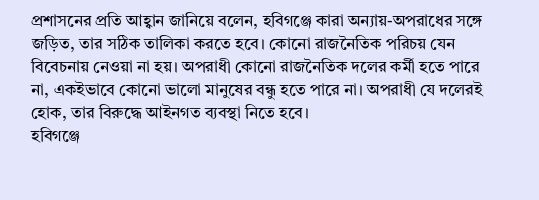প্রশাসনের প্রতি আহ্বান জানিয়ে বলেন, হবিগঞ্জে কারা অন্যায়-অপরাধের সঙ্গে জড়িত, তার সঠিক তালিকা করতে হবে। কোনো রাজনৈতিক পরিচয় যেন বিবেচনায় নেওয়া না হয়। অপরাধী কোনো রাজনৈতিক দলের কর্মী হতে পারে না, একইভাবে কোনো ভালো মানুষের বন্ধু হতে পারে না। অপরাধী যে দলেরই হোক, তার বিরুদ্ধে আইনগত ব্যবস্থা নিতে হবে।
হবিগঞ্জে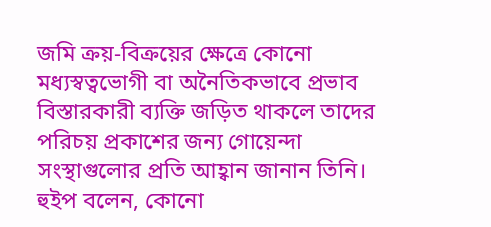জমি ক্রয়-বিক্রয়ের ক্ষেত্রে কোনো মধ্যস্বত্বভোগী বা অনৈতিকভাবে প্রভাব বিস্তারকারী ব্যক্তি জড়িত থাকলে তাদের পরিচয় প্রকাশের জন্য গোয়েন্দা সংস্থাগুলোর প্রতি আহ্বান জানান তিনি। হুইপ বলেন, কোনো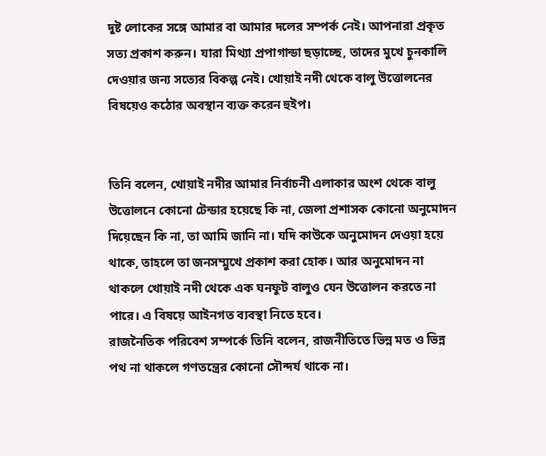দুষ্ট লোকের সঙ্গে আমার বা আমার দলের সম্পর্ক নেই। আপনারা প্রকৃত সত্য প্রকাশ করুন। যারা মিথ্যা প্রপাগান্ডা ছড়াচ্ছে, তাদের মুখে চুনকালি দেওয়ার জন্য সত্যের বিকল্প নেই। খোয়াই নদী থেকে বালু উত্তোলনের বিষয়েও কঠোর অবস্থান ব্যক্ত করেন হুইপ।


তিনি বলেন, খোয়াই নদীর আমার নির্বাচনী এলাকার অংশ থেকে বালু উত্তোলনে কোনো টেন্ডার হয়েছে কি না, জেলা প্রশাসক কোনো অনুমোদন দিয়েছেন কি না, তা আমি জানি না। যদি কাউকে অনুমোদন দেওয়া হয়ে থাকে, তাহলে তা জনসম্মুখে প্রকাশ করা হোক। আর অনুমোদন না থাকলে খোয়াই নদী থেকে এক ঘনফুট বালুও যেন উত্তোলন করতে না পারে। এ বিষয়ে আইনগত ব্যবস্থা নিতে হবে।
রাজনৈতিক পরিবেশ সম্পর্কে তিনি বলেন, রাজনীতিতে ভিন্ন মত ও ভিন্ন পথ না থাকলে গণতন্ত্রের কোনো সৌন্দর্য থাকে না।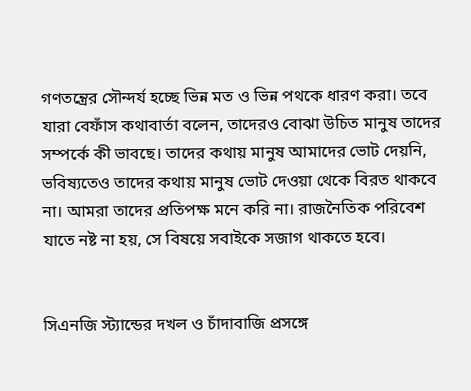গণতন্ত্রের সৌন্দর্য হচ্ছে ভিন্ন মত ও ভিন্ন পথকে ধারণ করা। তবে যারা বেফাঁস কথাবার্তা বলেন, তাদেরও বোঝা উচিত মানুষ তাদের সম্পর্কে কী ভাবছে। তাদের কথায় মানুষ আমাদের ভোট দেয়নি, ভবিষ্যতেও তাদের কথায় মানুষ ভোট দেওয়া থেকে বিরত থাকবে না। আমরা তাদের প্রতিপক্ষ মনে করি না। রাজনৈতিক পরিবেশ যাতে নষ্ট না হয়, সে বিষয়ে সবাইকে সজাগ থাকতে হবে।


সিএনজি স্ট্যান্ডের দখল ও চাঁদাবাজি প্রসঙ্গে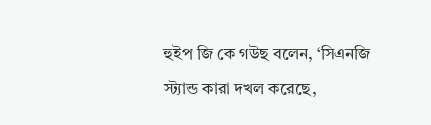হুইপ জি কে গউছ বলেন, ‘সিএনজি স্ট্যান্ড কারা দখল করেছে,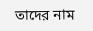তাদের নাম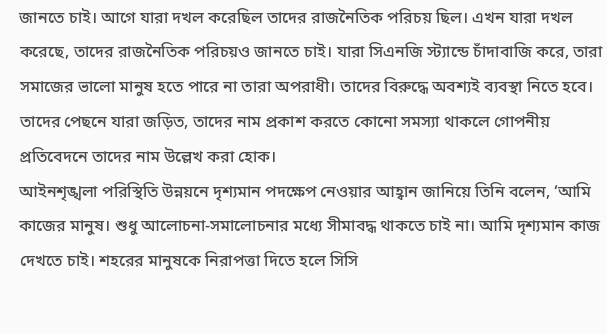জানতে চাই। আগে যারা দখল করেছিল তাদের রাজনৈতিক পরিচয় ছিল। এখন যারা দখল করেছে, তাদের রাজনৈতিক পরিচয়ও জানতে চাই। যারা সিএনজি স্ট্যান্ডে চাঁদাবাজি করে, তারা সমাজের ভালো মানুষ হতে পারে না তারা অপরাধী। তাদের বিরুদ্ধে অবশ্যই ব্যবস্থা নিতে হবে। তাদের পেছনে যারা জড়িত, তাদের নাম প্রকাশ করতে কোনো সমস্যা থাকলে গোপনীয় প্রতিবেদনে তাদের নাম উল্লেখ করা হোক।
আইনশৃঙ্খলা পরিস্থিতি উন্নয়নে দৃশ্যমান পদক্ষেপ নেওয়ার আহ্বান জানিয়ে তিনি বলেন, ‘আমি কাজের মানুষ। শুধু আলোচনা-সমালোচনার মধ্যে সীমাবদ্ধ থাকতে চাই না। আমি দৃশ্যমান কাজ দেখতে চাই। শহরের মানুষকে নিরাপত্তা দিতে হলে সিসি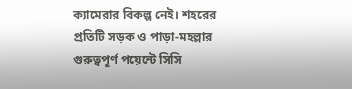ক্যামেরার বিকল্প নেই। শহরের প্রতিটি সড়ক ও পাড়া-মহল্লার গুরুত্বপূর্ণ পয়েন্টে সিসি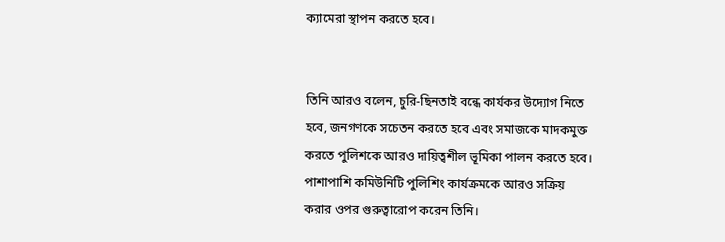ক্যামেরা স্থাপন করতে হবে।


তিনি আরও বলেন, চুরি-ছিনতাই বন্ধে কার্যকর উদ্যোগ নিতে হবে, জনগণকে সচেতন করতে হবে এবং সমাজকে মাদকমুক্ত করতে পুলিশকে আরও দায়িত্বশীল ভূমিকা পালন করতে হবে। পাশাপাশি কমিউনিটি পুলিশিং কার্যক্রমকে আরও সক্রিয় করার ওপর গুরুত্বারোপ করেন তিনি।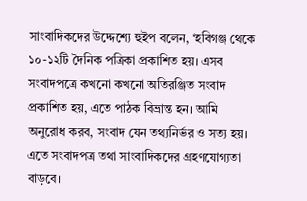সাংবাদিকদের উদ্দেশ্যে হুইপ বলেন, ‘হবিগঞ্জ থেকে ১০-১২টি দৈনিক পত্রিকা প্রকাশিত হয়। এসব সংবাদপত্রে কখনো কখনো অতিরঞ্জিত সংবাদ প্রকাশিত হয়, এতে পাঠক বিভ্রান্ত হন। আমি অনুরোধ করব, সংবাদ যেন তথ্যনির্ভর ও সত্য হয়। এতে সংবাদপত্র তথা সাংবাদিকদের গ্রহণযোগ্যতা বাড়বে।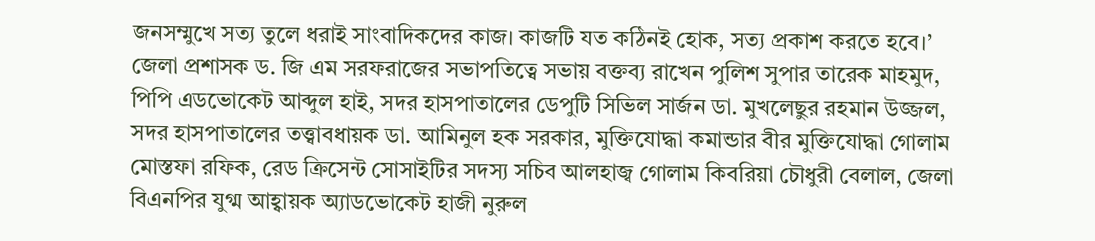জনসম্মুখে সত্য তুলে ধরাই সাংবাদিকদের কাজ। কাজটি যত কঠিনই হোক, সত্য প্রকাশ করতে হবে।’
জেলা প্রশাসক ড. জি এম সরফরাজের সভাপতিত্বে সভায় বক্তব্য রাখেন পুলিশ সুপার তারেক মাহমুদ, পিপি এডভোকেট আব্দুল হাই, সদর হাসপাতালের ডেপুটি সিভিল সার্জন ডা. মুখলেছুর রহমান উজ্জল, সদর হাসপাতালের তত্ত্বাবধায়ক ডা. আমিনুল হক সরকার, মুক্তিযোদ্ধা কমান্ডার বীর মুক্তিযোদ্ধা গোলাম মোস্তফা রফিক, রেড ক্রিসেন্ট সোসাইটির সদস্য সচিব আলহাজ্ব গোলাম কিবরিয়া চৌধুরী বেলাল, জেলা বিএনপির যুগ্ম আহ্বায়ক অ্যাডভোকেট হাজী নুরুল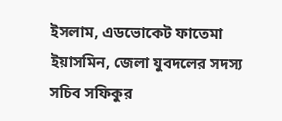ইসলাম, এডভোকেট ফাতেমা ইয়াসমিন, জেলা যুবদলের সদস্য সচিব সফিকুর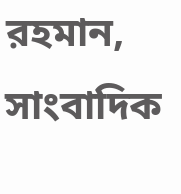রহমান, সাংবাদিক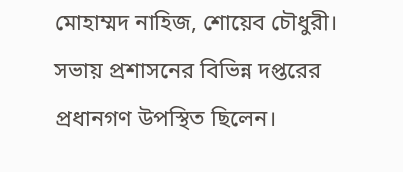মোহাম্মদ নাহিজ, শোয়েব চৌধুরী। সভায় প্রশাসনের বিভিন্ন দপ্তরের প্রধানগণ উপস্থিত ছিলেন।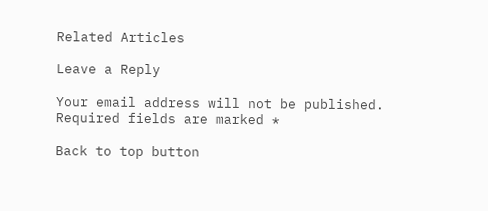Related Articles

Leave a Reply

Your email address will not be published. Required fields are marked *

Back to top button